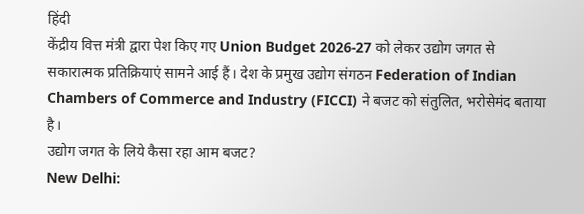हिंदी
केंद्रीय वित्त मंत्री द्वारा पेश किए गए Union Budget 2026-27 को लेकर उद्योग जगत से सकारात्मक प्रतिक्रियाएं सामने आई हैं। देश के प्रमुख उद्योग संगठन Federation of Indian Chambers of Commerce and Industry (FICCI) ने बजट को संतुलित, भरोसेमंद बताया है।
उद्योग जगत के लिये कैसा रहा आम बजट?
New Delhi: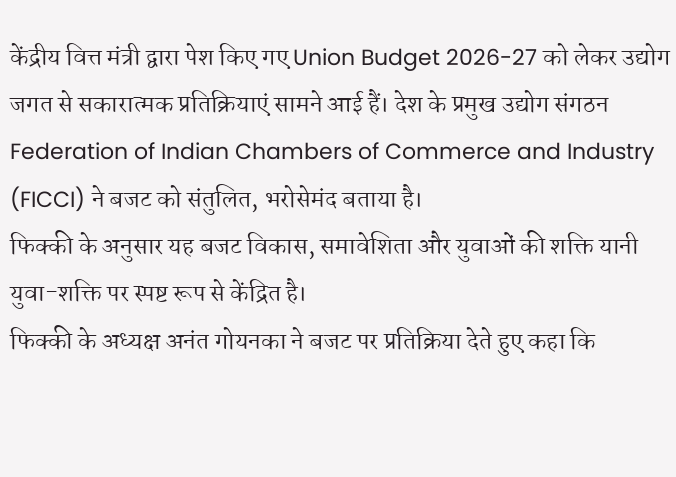केंद्रीय वित्त मंत्री द्वारा पेश किए गए Union Budget 2026-27 को लेकर उद्योग जगत से सकारात्मक प्रतिक्रियाएं सामने आई हैं। देश के प्रमुख उद्योग संगठन Federation of Indian Chambers of Commerce and Industry (FICCI) ने बजट को संतुलित, भरोसेमंद बताया है।
फिक्की के अनुसार यह बजट विकास, समावेशिता और युवाओं की शक्ति यानी युवा-शक्ति पर स्पष्ट रूप से केंद्रित है।
फिक्की के अध्यक्ष अनंत गोयनका ने बजट पर प्रतिक्रिया देते हुए कहा कि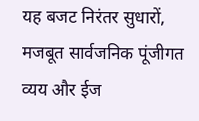यह बजट निरंतर सुधारों, मजबूत सार्वजनिक पूंजीगत व्यय और ईज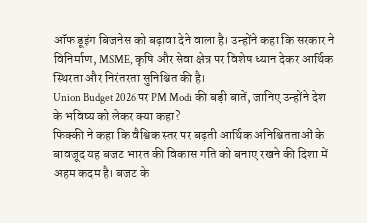ऑफ डूइंग बिजनेस को बढ़ावा देने वाला है। उन्होंने कहा कि सरकार ने विनिर्माण, MSME, कृषि और सेवा क्षेत्र पर विशेष ध्यान देकर आर्थिक स्थिरता और निरंतरता सुनिश्चित की है।
Union Budget 2026 पर PM Modi की बड़ी बातें, जानिए उन्होंने देश के भविष्य को लेकर क्या कहा?
फिक्की ने कहा कि वैश्विक स्तर पर बढ़ती आर्थिक अनिश्चितताओं के बावजूद यह बजट भारत की विकास गति को बनाए रखने की दिशा में अहम कदम है। बजट के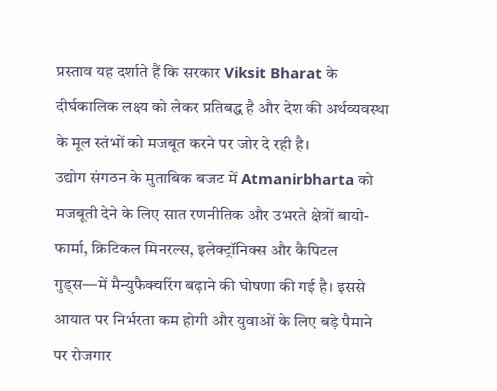प्रस्ताव यह दर्शाते हैं कि सरकार Viksit Bharat के दीर्घकालिक लक्ष्य को लेकर प्रतिबद्ध है और देश की अर्थव्यवस्था के मूल स्तंभों को मजबूत करने पर जोर दे रही है।
उद्योग संगठन के मुताबिक बजट में Atmanirbharta को मजबूती देने के लिए सात रणनीतिक और उभरते क्षेत्रों बायो-फार्मा, क्रिटिकल मिनरल्स, इलेक्ट्रॉनिक्स और कैपिटल गुड्स—में मैन्युफैक्चरिंग बढ़ाने की घोषणा की गई है। इससे आयात पर निर्भरता कम होगी और युवाओं के लिए बड़े पैमाने पर रोजगार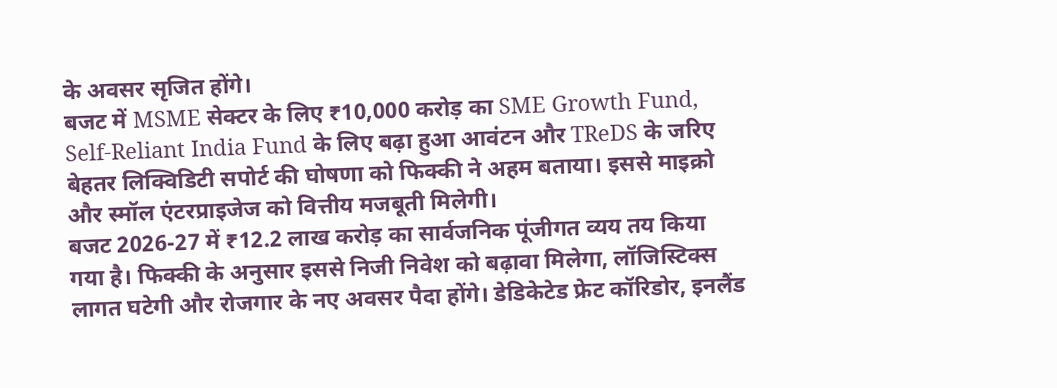के अवसर सृजित होंगे।
बजट में MSME सेक्टर के लिए ₹10,000 करोड़ का SME Growth Fund, Self-Reliant India Fund के लिए बढ़ा हुआ आवंटन और TReDS के जरिए बेहतर लिक्विडिटी सपोर्ट की घोषणा को फिक्की ने अहम बताया। इससे माइक्रो और स्मॉल एंटरप्राइजेज को वित्तीय मजबूती मिलेगी।
बजट 2026-27 में ₹12.2 लाख करोड़ का सार्वजनिक पूंजीगत व्यय तय किया गया है। फिक्की के अनुसार इससे निजी निवेश को बढ़ावा मिलेगा, लॉजिस्टिक्स लागत घटेगी और रोजगार के नए अवसर पैदा होंगे। डेडिकेटेड फ्रेट कॉरिडोर, इनलैंड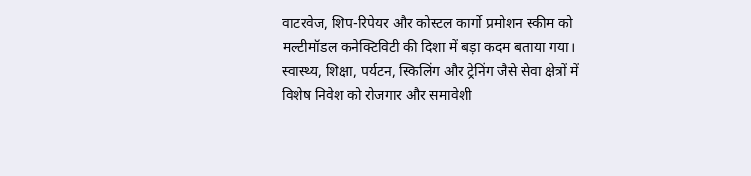वाटरवेज, शिप-रिपेयर और कोस्टल कार्गो प्रमोशन स्कीम को मल्टीमॉडल कनेक्टिविटी की दिशा में बड़ा कदम बताया गया।
स्वास्थ्य, शिक्षा, पर्यटन, स्किलिंग और ट्रेनिंग जैसे सेवा क्षेत्रों में विशेष निवेश को रोजगार और समावेशी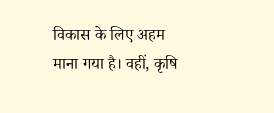विकास के लिए अहम माना गया है। वहीं, कृषि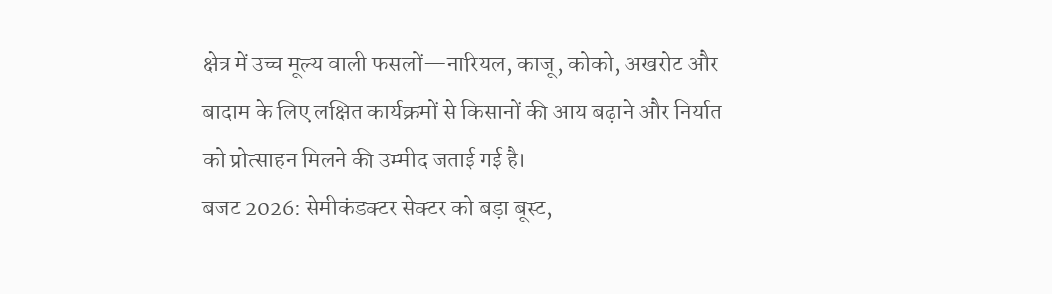क्षेत्र में उच्च मूल्य वाली फसलों—नारियल, काजू, कोको, अखरोट और बादाम के लिए लक्षित कार्यक्रमों से किसानों की आय बढ़ाने और निर्यात को प्रोत्साहन मिलने की उम्मीद जताई गई है।
बजट 2026: सेमीकंडक्टर सेक्टर को बड़ा बूस्ट,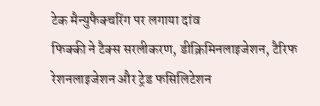टेक मैन्युफैक्चरिंग पर लगाया दांव
फिक्की ने टैक्स सरलीकरण, डीक्रिमिनलाइजेशन, टैरिफ रेशनलाइजेशन और ट्रेड फसिलिटेशन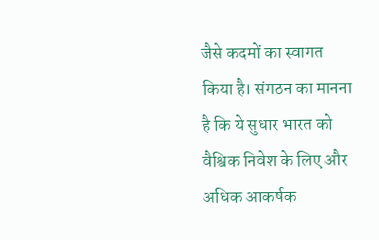जैसे कदमों का स्वागत किया है। संगठन का मानना है कि ये सुधार भारत को वैश्विक निवेश के लिए और अधिक आकर्षक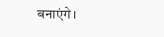बनाएंगे।